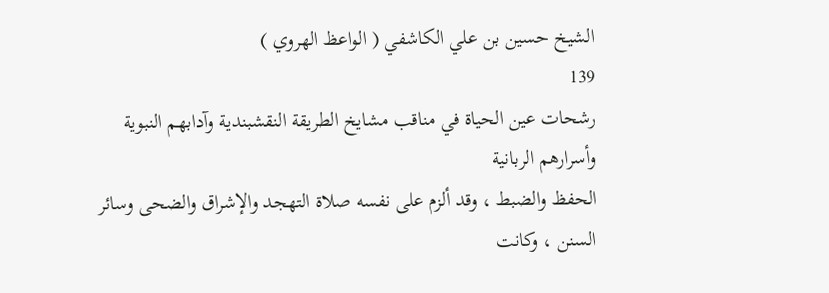الشيخ حسين بن علي الكاشفي ( الواعظ الهروي )
139
رشحات عين الحياة في مناقب مشايخ الطريقة النقشبندية وآدابهم النبوية وأسرارهم الربانية
الحفظ والضبط ، وقد ألزم على نفسه صلاة التهجد والإشراق والضحى وسائر السنن ، وكانت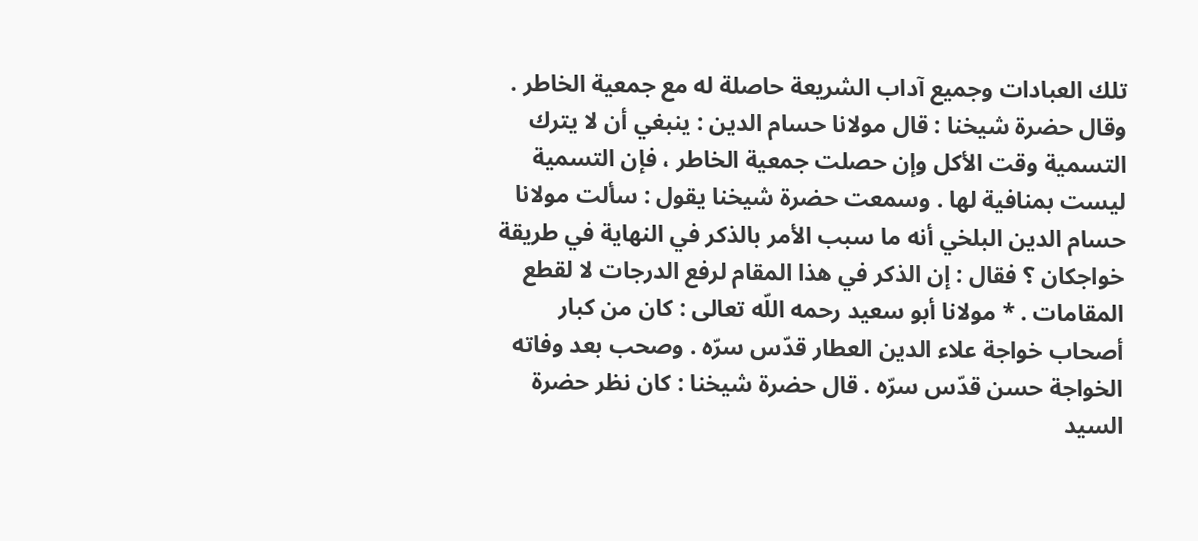تلك العبادات وجميع آداب الشريعة حاصلة له مع جمعية الخاطر . وقال حضرة شيخنا : قال مولانا حسام الدين : ينبغي أن لا يترك التسمية وقت الأكل وإن حصلت جمعية الخاطر ، فإن التسمية ليست بمنافية لها . وسمعت حضرة شيخنا يقول : سألت مولانا حسام الدين البلخي أنه ما سبب الأمر بالذكر في النهاية في طريقة خواجكان ؟ فقال : إن الذكر في هذا المقام لرفع الدرجات لا لقطع المقامات . * مولانا أبو سعيد رحمه اللّه تعالى : كان من كبار أصحاب خواجة علاء الدين العطار قدّس سرّه . وصحب بعد وفاته الخواجة حسن قدّس سرّه . قال حضرة شيخنا : كان نظر حضرة السيد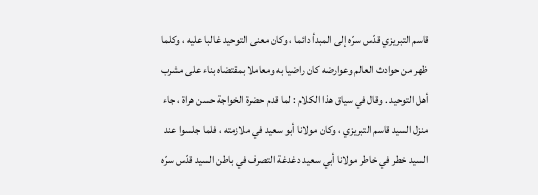قاسم التبريزي قدّس سرّه إلى المبدأ دائما ، وكان معنى التوحيد غالبا عليه ، وكلما ظهر من حوادث العالم وعوارضه كان راضيا به ومعاملا بمقتضاه بناء على مشرب أهل التوحيد . وقال في سياق هذا الكلام : لما قدم حضرة الخواجة حسن هراة ، جاء منزل السيد قاسم التبريزي ، وكان مولانا أبو سعيد في ملازمته ، فلما جلسوا عند السيد خطر في خاطر مولانا أبي سعيد دغدغة التصرف في باطن السيد قدّس سرّه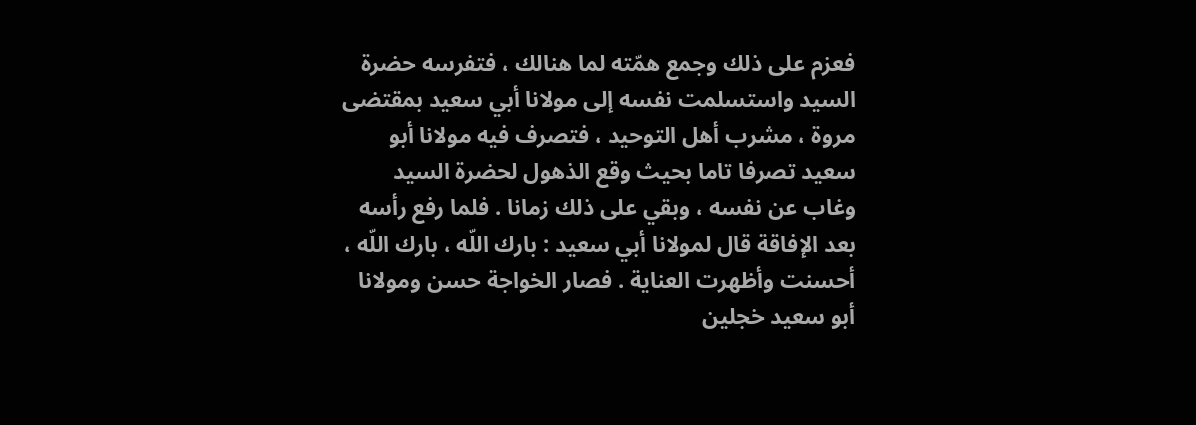فعزم على ذلك وجمع همّته لما هنالك ، فتفرسه حضرة السيد واستسلمت نفسه إلى مولانا أبي سعيد بمقتضى مروة ، مشرب أهل التوحيد ، فتصرف فيه مولانا أبو سعيد تصرفا تاما بحيث وقع الذهول لحضرة السيد وغاب عن نفسه ، وبقي على ذلك زمانا . فلما رفع رأسه بعد الإفاقة قال لمولانا أبي سعيد : بارك اللّه ، بارك اللّه ، أحسنت وأظهرت العناية . فصار الخواجة حسن ومولانا أبو سعيد خجلين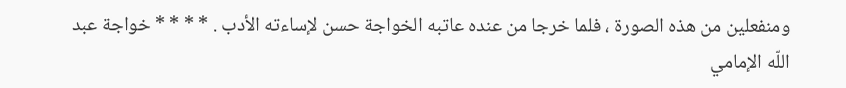ومنفعلين من هذه الصورة ، فلما خرجا من عنده عاتبه الخواجة حسن لإساءته الأدب . * * * * خواجة عبد اللّه الإمامي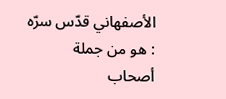الأصفهاني قدّس سرّه : هو من جملة أصحاب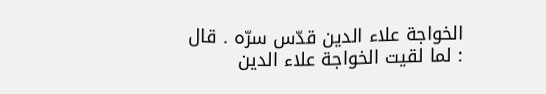الخواجة علاء الدين قدّس سرّه . قال : لما لقيت الخواجة علاء الدين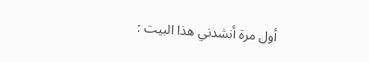أول مرة أنشدني هذا البيت :